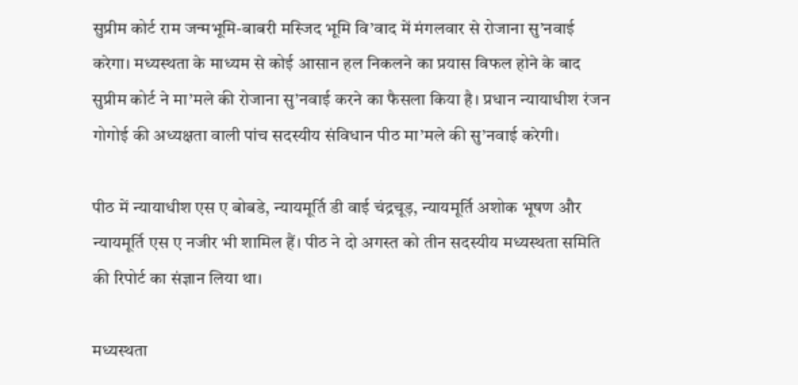सुप्रीम कोर्ट राम जन्मभूमि-बाबरी मस्जिद भूमि वि’वाद में मंगलवार से रोजाना सु’नवाई करेगा। मध्यस्थता के माध्यम से कोई आसान हल निकलने का प्रयास विफल होने के बाद सुप्रीम कोर्ट ने मा’मले की रोजाना सु’नवाई करने का फैसला किया है। प्रधान न्यायाधीश रंजन गोगोई की अध्यक्षता वाली पांच सदस्यीय संविधान पीठ मा’मले की सु’नवाई करेगी।

पीठ में न्यायाधीश एस ए बोबडे, न्यायमूर्ति डी वाई चंद्रचूड़, न्यायमूर्ति अशोक भूषण और न्यायमूर्ति एस ए नजीर भी शामिल हैं। पीठ ने दो अगस्त को तीन सदस्यीय मध्यस्थता समिति की रिपोर्ट का संज्ञान लिया था।

मध्यस्थता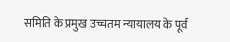समिति के प्रमुख उच्चतम न्यायालय के पूर्व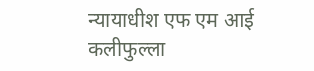न्यायाधीश एफ एम आई कलीफुल्ला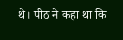थे। पीठ ने कहा था कि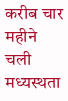करीब चार महीने चली मध्यस्थता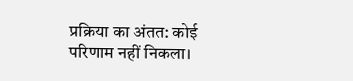प्रक्रिया का अंतत: कोई परिणाम नहीं निकला।